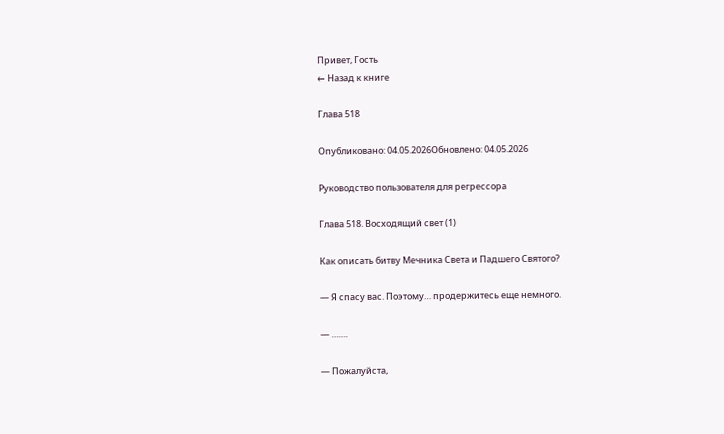Привет, Гость
← Назад к книге

Глава 518

Опубликовано: 04.05.2026Обновлено: 04.05.2026

Руководство пользователя для регрессора

Глава 518. Восходящий свет (1)

Как описать битву Мечника Света и Падшего Святого?

— Я спасу вас. Поэтому… продержитесь еще немного.

— …….

— Пожалуйста,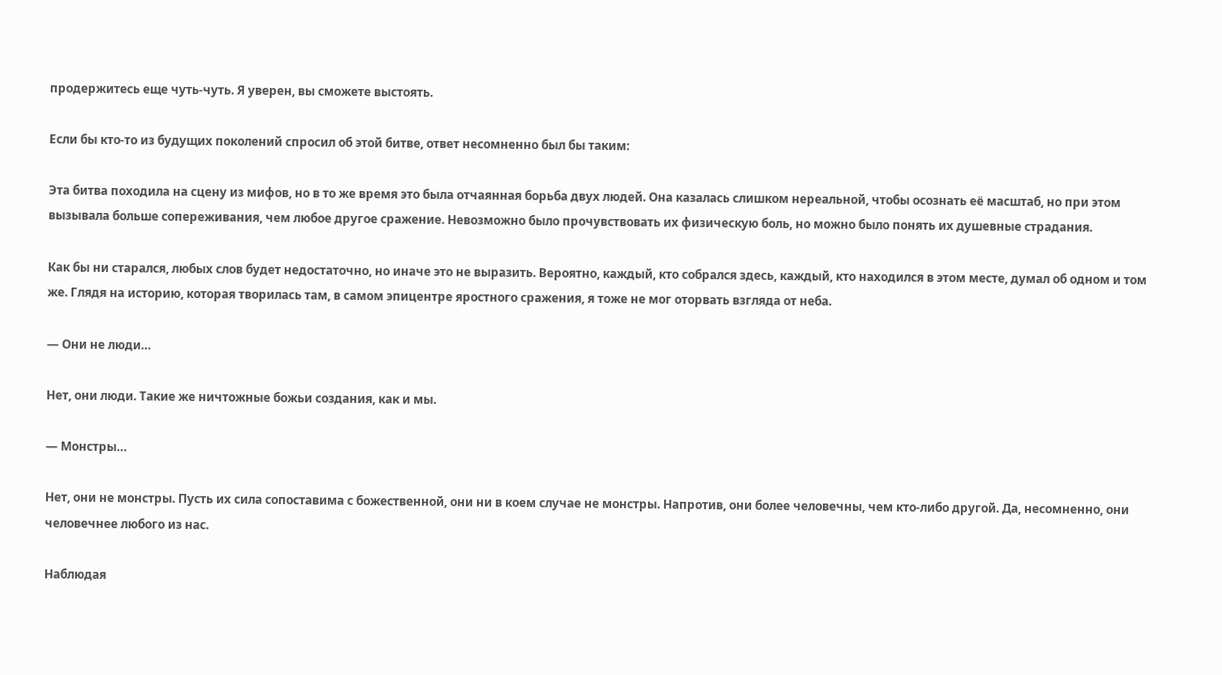продержитесь еще чуть-чуть. Я уверен, вы сможете выстоять.

Если бы кто-то из будущих поколений спросил об этой битве, ответ несомненно был бы таким:

Эта битва походила на сцену из мифов, но в то же время это была отчаянная борьба двух людей. Она казалась слишком нереальной, чтобы осознать её масштаб, но при этом вызывала больше сопереживания, чем любое другое сражение. Невозможно было прочувствовать их физическую боль, но можно было понять их душевные страдания.

Как бы ни старался, любых слов будет недостаточно, но иначе это не выразить. Вероятно, каждый, кто собрался здесь, каждый, кто находился в этом месте, думал об одном и том же. Глядя на историю, которая творилась там, в самом эпицентре яростного сражения, я тоже не мог оторвать взгляда от неба.

— Они не люди…

Нет, они люди. Такие же ничтожные божьи создания, как и мы.

— Монстры…

Нет, они не монстры. Пусть их сила сопоставима с божественной, они ни в коем случае не монстры. Напротив, они более человечны, чем кто-либо другой. Да, несомненно, они человечнее любого из нас.

Наблюдая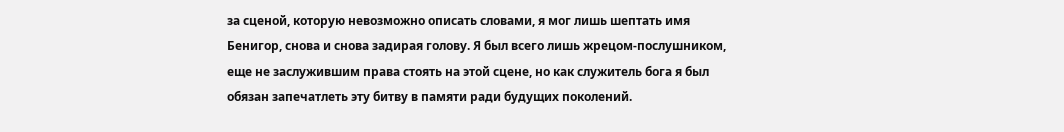за сценой, которую невозможно описать словами, я мог лишь шептать имя Бенигор, снова и снова задирая голову. Я был всего лишь жрецом-послушником, еще не заслужившим права стоять на этой сцене, но как служитель бога я был обязан запечатлеть эту битву в памяти ради будущих поколений.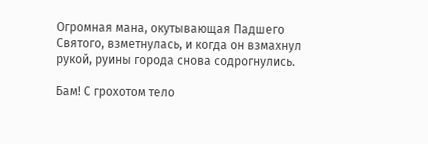Огромная мана, окутывающая Падшего Святого, взметнулась, и когда он взмахнул рукой, руины города снова содрогнулись.

Бам! С грохотом тело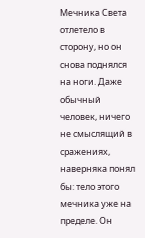Мечника Света отлетело в сторону, но он снова поднялся на ноги. Даже обычный человек, ничего не смыслящий в сражениях, наверняка понял бы: тело этого мечника уже на пределе. Он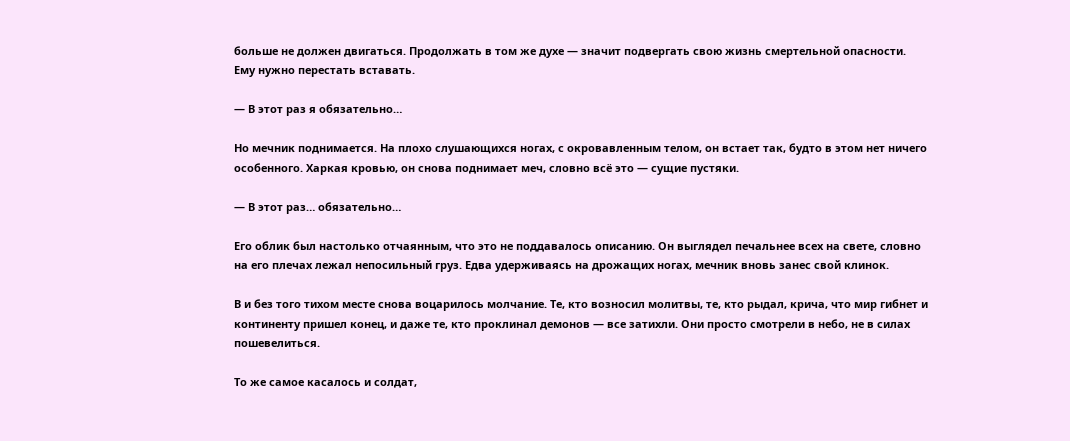больше не должен двигаться. Продолжать в том же духе — значит подвергать свою жизнь смертельной опасности. Ему нужно перестать вставать.

— В этот раз я обязательно…

Но мечник поднимается. На плохо слушающихся ногах, с окровавленным телом, он встает так, будто в этом нет ничего особенного. Харкая кровью, он снова поднимает меч, словно всё это — сущие пустяки.

— В этот раз… обязательно…

Его облик был настолько отчаянным, что это не поддавалось описанию. Он выглядел печальнее всех на свете, словно на его плечах лежал непосильный груз. Едва удерживаясь на дрожащих ногах, мечник вновь занес свой клинок.

В и без того тихом месте снова воцарилось молчание. Те, кто возносил молитвы, те, кто рыдал, крича, что мир гибнет и континенту пришел конец, и даже те, кто проклинал демонов — все затихли. Они просто смотрели в небо, не в силах пошевелиться.

То же самое касалось и солдат,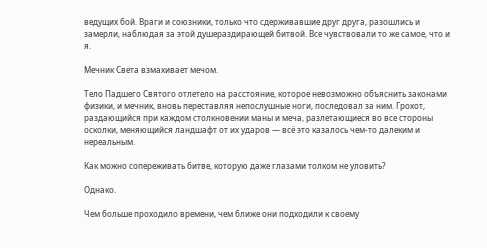ведущих бой. Враги и союзники, только что сдерживавшие друг друга, разошлись и замерли, наблюдая за этой душераздирающей битвой. Все чувствовали то же самое, что и я.

Мечник Света взмахивает мечом.

Тело Падшего Святого отлетело на расстояние, которое невозможно объяснить законами физики, и мечник, вновь переставляя непослушные ноги, последовал за ним. Грохот, раздающийся при каждом столкновении маны и меча, разлетающиеся во все стороны осколки, меняющийся ландшафт от их ударов — всё это казалось чем-то далеким и нереальным.

Как можно сопереживать битве, которую даже глазами толком не уловить?

Однако.

Чем больше проходило времени, чем ближе они подходили к своему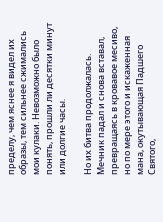пределу, чем яснее я видел их образы, тем сильнее сжимались мои кулаки. Невозможно было понять, прошли ли десятки минут или долгие часы.

Но их битва продолжалась. Мечник падал и снова вставал, превращаясь в кровавое месиво, но по мере этого и искаженная мана, окутывающая Падшего Святого,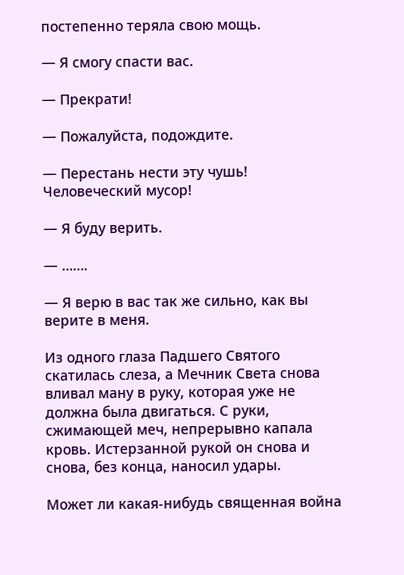постепенно теряла свою мощь.

— Я смогу спасти вас.

— Прекрати!

— Пожалуйста, подождите.

— Перестань нести эту чушь! Человеческий мусор!

— Я буду верить.

— …….

— Я верю в вас так же сильно, как вы верите в меня.

Из одного глаза Падшего Святого скатилась слеза, а Мечник Света снова вливал ману в руку, которая уже не должна была двигаться. С руки, сжимающей меч, непрерывно капала кровь. Истерзанной рукой он снова и снова, без конца, наносил удары.

Может ли какая-нибудь священная война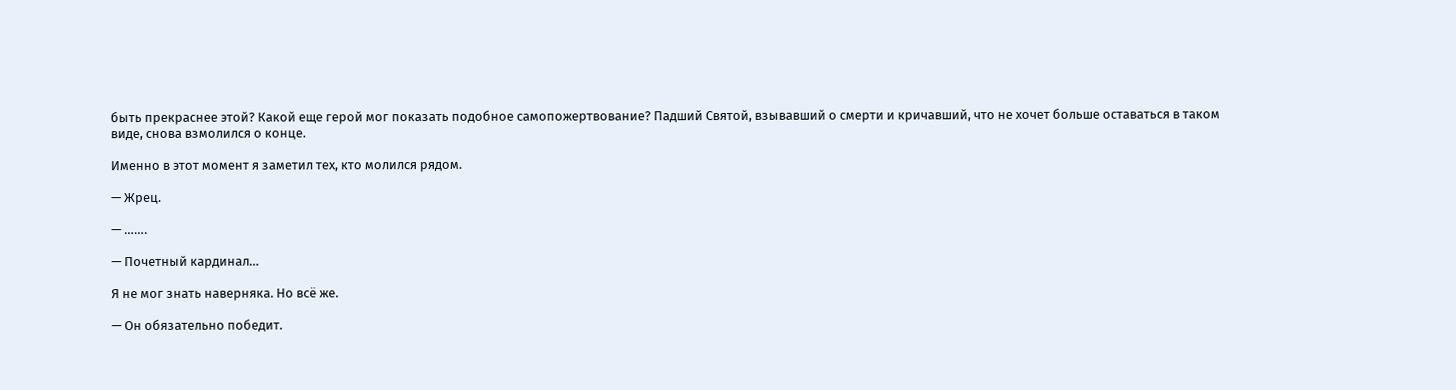быть прекраснее этой? Какой еще герой мог показать подобное самопожертвование? Падший Святой, взывавший о смерти и кричавший, что не хочет больше оставаться в таком виде, снова взмолился о конце.

Именно в этот момент я заметил тех, кто молился рядом.

— Жрец.

— …….

— Почетный кардинал…

Я не мог знать наверняка. Но всё же.

— Он обязательно победит.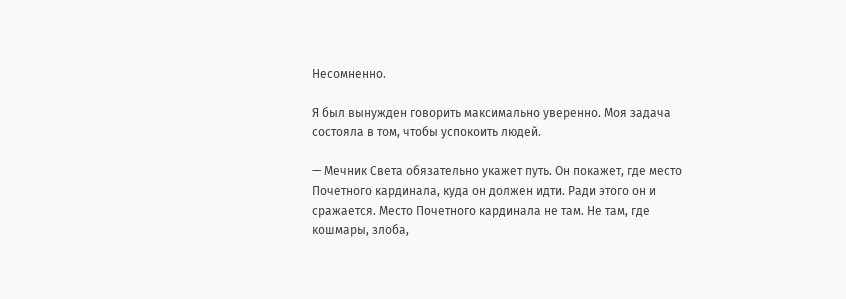Несомненно.

Я был вынужден говорить максимально уверенно. Моя задача состояла в том, чтобы успокоить людей.

— Мечник Света обязательно укажет путь. Он покажет, где место Почетного кардинала, куда он должен идти. Ради этого он и сражается. Место Почетного кардинала не там. Не там, где кошмары, злоба,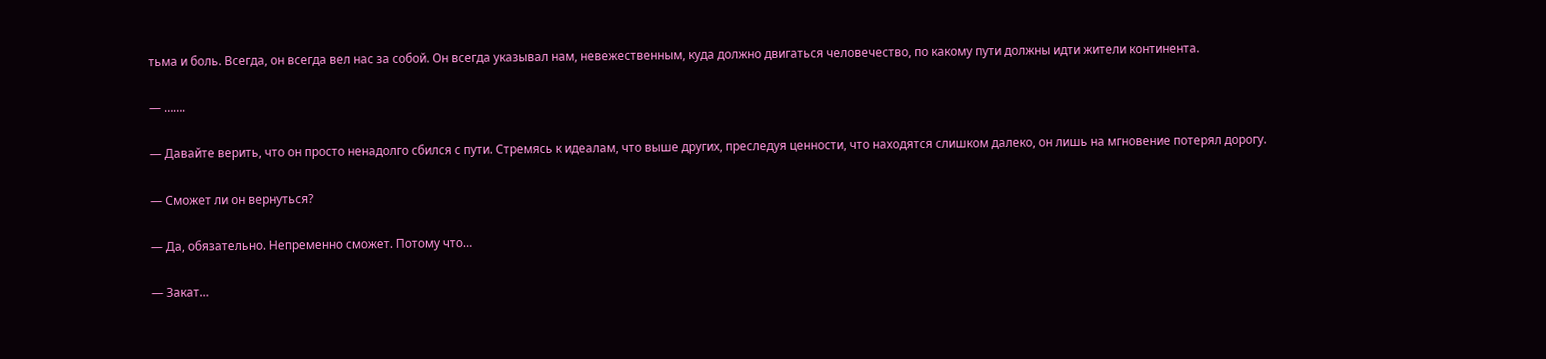тьма и боль. Всегда, он всегда вел нас за собой. Он всегда указывал нам, невежественным, куда должно двигаться человечество, по какому пути должны идти жители континента.

— …….

— Давайте верить, что он просто ненадолго сбился с пути. Стремясь к идеалам, что выше других, преследуя ценности, что находятся слишком далеко, он лишь на мгновение потерял дорогу.

— Сможет ли он вернуться?

— Да, обязательно. Непременно сможет. Потому что…

— Закат…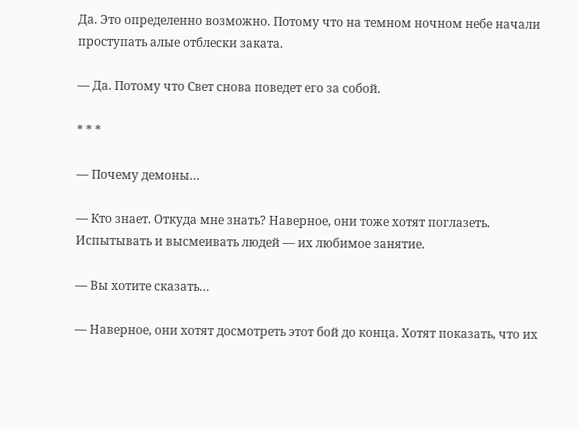Да. Это определенно возможно. Потому что на темном ночном небе начали проступать алые отблески заката.

— Да. Потому что Свет снова поведет его за собой.

* * *

— Почему демоны…

— Кто знает. Откуда мне знать? Наверное, они тоже хотят поглазеть. Испытывать и высмеивать людей — их любимое занятие.

— Вы хотите сказать…

— Наверное, они хотят досмотреть этот бой до конца. Хотят показать, что их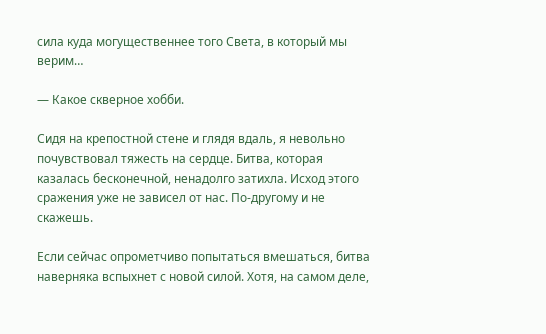сила куда могущественнее того Света, в который мы верим…

— Какое скверное хобби.

Сидя на крепостной стене и глядя вдаль, я невольно почувствовал тяжесть на сердце. Битва, которая казалась бесконечной, ненадолго затихла. Исход этого сражения уже не зависел от нас. По-другому и не скажешь.

Если сейчас опрометчиво попытаться вмешаться, битва наверняка вспыхнет с новой силой. Хотя, на самом деле,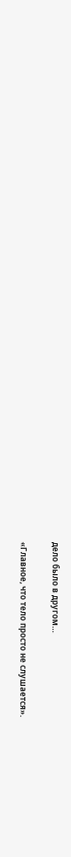дело было в другом…

«Главное, что тело просто не слушается».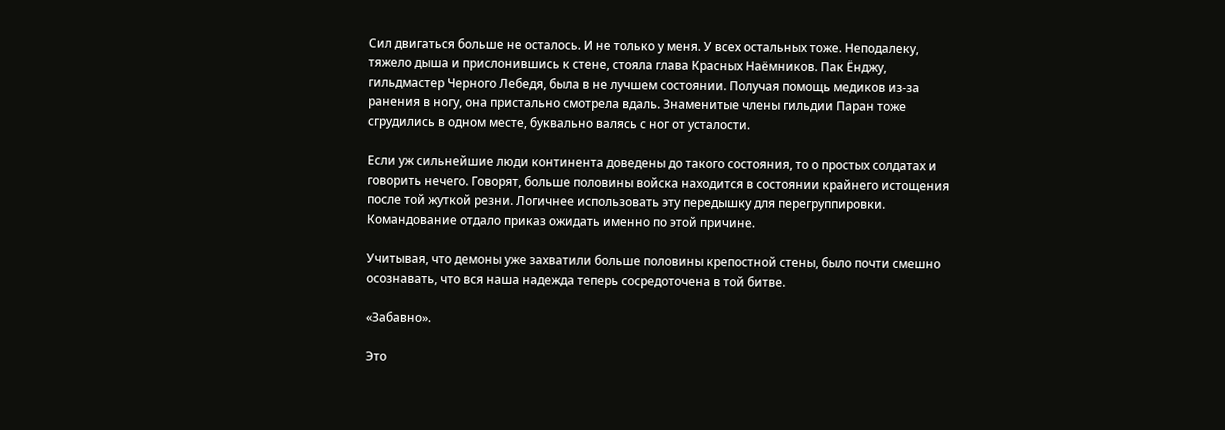Сил двигаться больше не осталось. И не только у меня. У всех остальных тоже. Неподалеку, тяжело дыша и прислонившись к стене, стояла глава Красных Наёмников. Пак Ёнджу, гильдмастер Черного Лебедя, была в не лучшем состоянии. Получая помощь медиков из-за ранения в ногу, она пристально смотрела вдаль. Знаменитые члены гильдии Паран тоже сгрудились в одном месте, буквально валясь с ног от усталости.

Если уж сильнейшие люди континента доведены до такого состояния, то о простых солдатах и говорить нечего. Говорят, больше половины войска находится в состоянии крайнего истощения после той жуткой резни. Логичнее использовать эту передышку для перегруппировки. Командование отдало приказ ожидать именно по этой причине.

Учитывая, что демоны уже захватили больше половины крепостной стены, было почти смешно осознавать, что вся наша надежда теперь сосредоточена в той битве.

«Забавно».

Это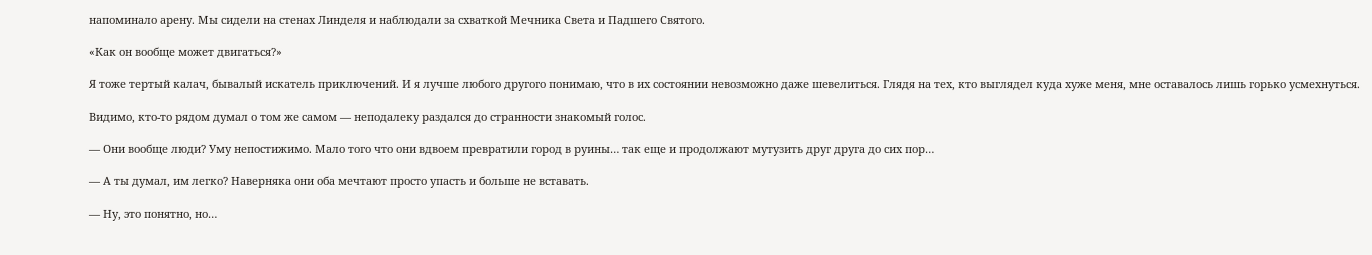напоминало арену. Мы сидели на стенах Линделя и наблюдали за схваткой Мечника Света и Падшего Святого.

«Как он вообще может двигаться?»

Я тоже тертый калач, бывалый искатель приключений. И я лучше любого другого понимаю, что в их состоянии невозможно даже шевелиться. Глядя на тех, кто выглядел куда хуже меня, мне оставалось лишь горько усмехнуться.

Видимо, кто-то рядом думал о том же самом — неподалеку раздался до странности знакомый голос.

— Они вообще люди? Уму непостижимо. Мало того что они вдвоем превратили город в руины… так еще и продолжают мутузить друг друга до сих пор…

— А ты думал, им легко? Наверняка они оба мечтают просто упасть и больше не вставать.

— Ну, это понятно, но…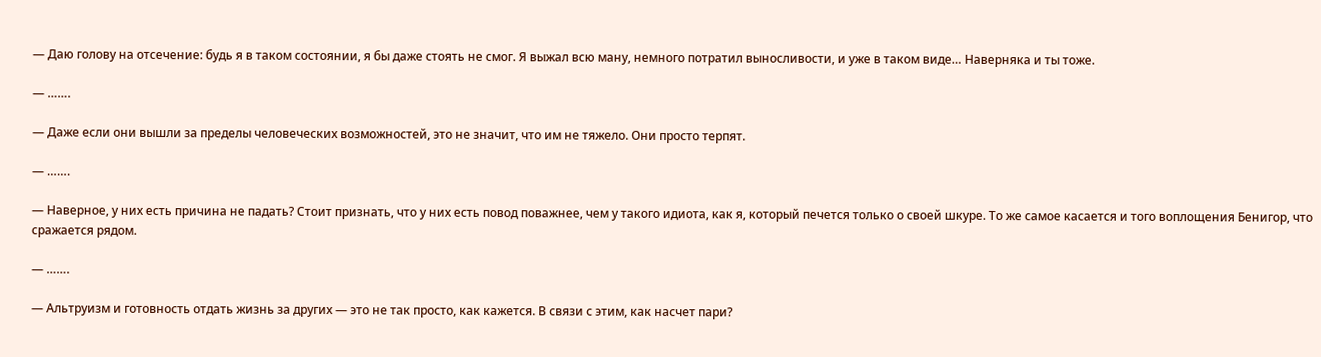— Даю голову на отсечение: будь я в таком состоянии, я бы даже стоять не смог. Я выжал всю ману, немного потратил выносливости, и уже в таком виде… Наверняка и ты тоже.

— …….

— Даже если они вышли за пределы человеческих возможностей, это не значит, что им не тяжело. Они просто терпят.

— …….

— Наверное, у них есть причина не падать? Стоит признать, что у них есть повод поважнее, чем у такого идиота, как я, который печется только о своей шкуре. То же самое касается и того воплощения Бенигор, что сражается рядом.

— …….

— Альтруизм и готовность отдать жизнь за других — это не так просто, как кажется. В связи с этим, как насчет пари?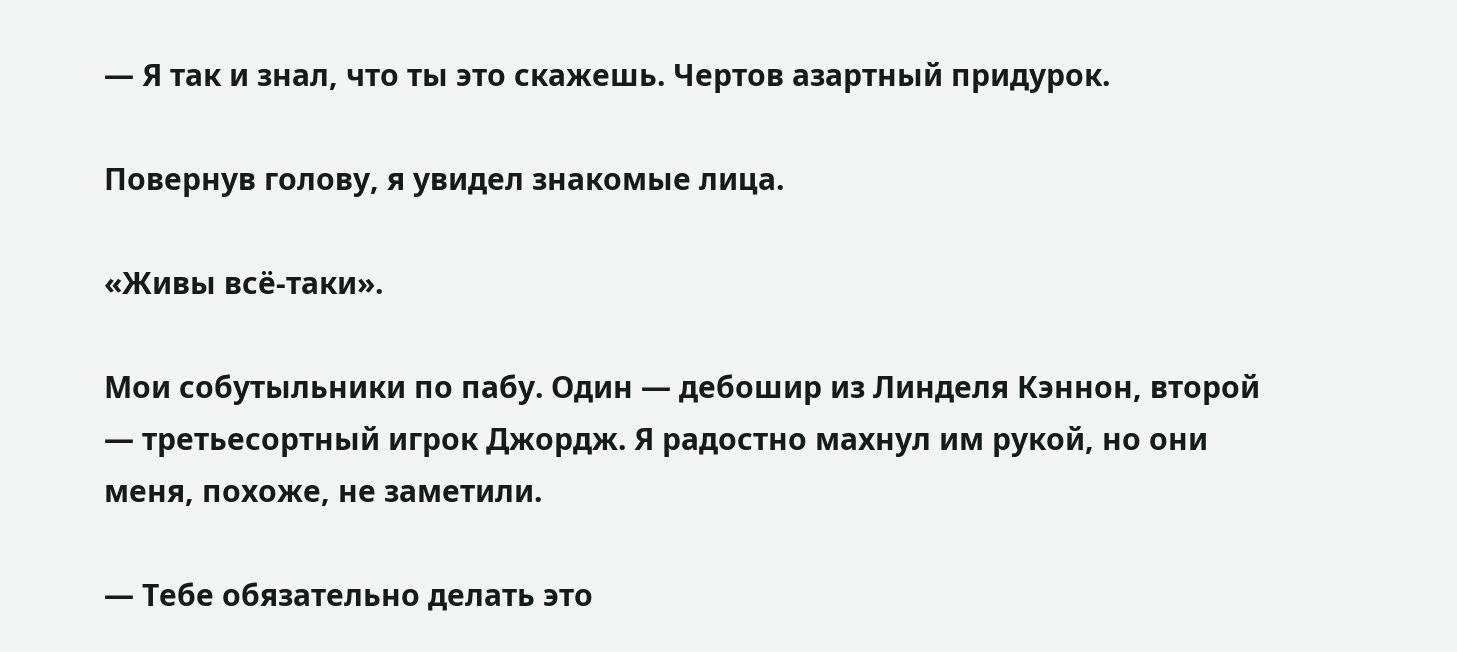— Я так и знал, что ты это скажешь. Чертов азартный придурок.

Повернув голову, я увидел знакомые лица.

«Живы всё-таки».

Мои собутыльники по пабу. Один — дебошир из Линделя Кэннон, второй — третьесортный игрок Джордж. Я радостно махнул им рукой, но они меня, похоже, не заметили.

— Тебе обязательно делать это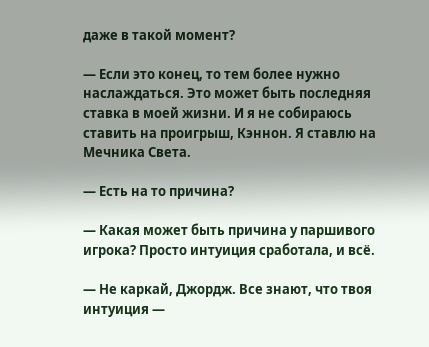даже в такой момент?

— Если это конец, то тем более нужно наслаждаться. Это может быть последняя ставка в моей жизни. И я не собираюсь ставить на проигрыш, Кэннон. Я ставлю на Мечника Света.

— Есть на то причина?

— Какая может быть причина у паршивого игрока? Просто интуиция сработала, и всё.

— Не каркай, Джордж. Все знают, что твоя интуиция —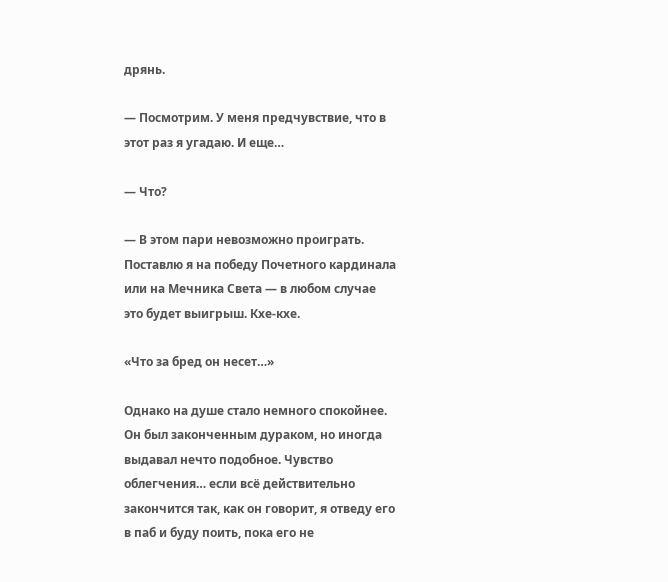дрянь.

— Посмотрим. У меня предчувствие, что в этот раз я угадаю. И еще…

— Что?

— В этом пари невозможно проиграть. Поставлю я на победу Почетного кардинала или на Мечника Света — в любом случае это будет выигрыш. Кхе-кхе.

«Что за бред он несет…»

Однако на душе стало немного спокойнее. Он был законченным дураком, но иногда выдавал нечто подобное. Чувство облегчения… если всё действительно закончится так, как он говорит, я отведу его в паб и буду поить, пока его не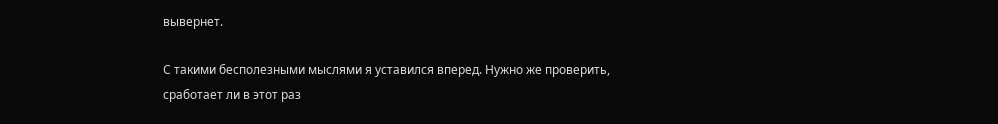вывернет.

С такими бесполезными мыслями я уставился вперед. Нужно же проверить, сработает ли в этот раз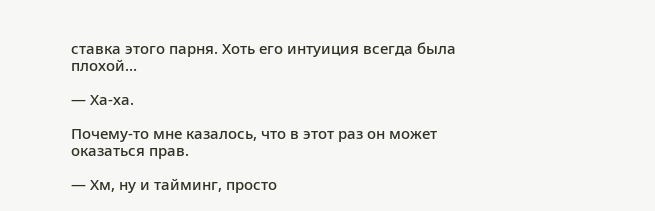ставка этого парня. Хоть его интуиция всегда была плохой…

— Ха-ха.

Почему-то мне казалось, что в этот раз он может оказаться прав.

— Хм, ну и тайминг, просто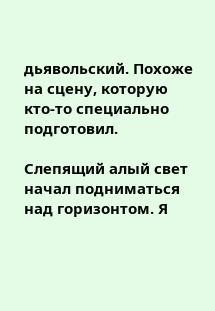дьявольский. Похоже на сцену, которую кто-то специально подготовил.

Слепящий алый свет начал подниматься над горизонтом. Я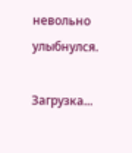невольно улыбнулся.

Загрузка...